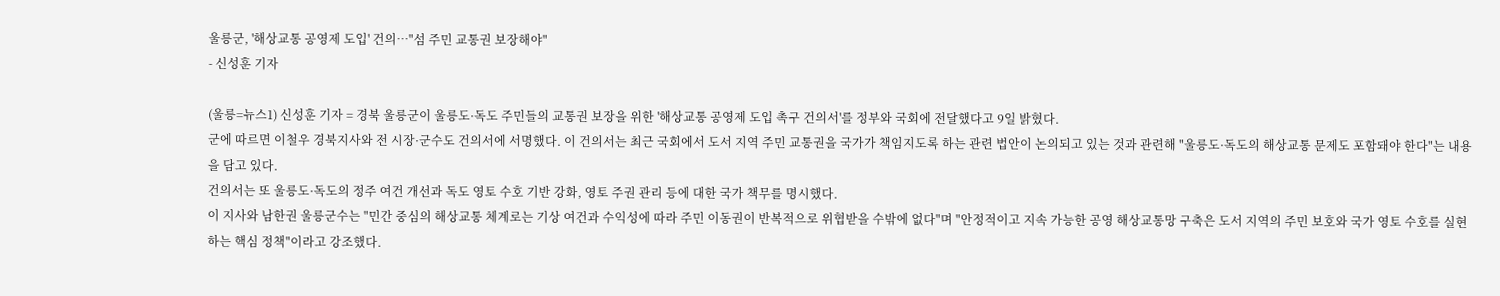울릉군, '해상교통 공영제 도입' 건의…"섬 주민 교통권 보장해야"
- 신성훈 기자

(울릉=뉴스1) 신성훈 기자 = 경북 울릉군이 울릉도·독도 주민들의 교통권 보장을 위한 '해상교통 공영제 도입 촉구 건의서'를 정부와 국회에 전달했다고 9일 밝혔다.
군에 따르면 이철우 경북지사와 전 시장·군수도 건의서에 서명했다. 이 건의서는 최근 국회에서 도서 지역 주민 교통권을 국가가 책임지도록 하는 관련 법안이 논의되고 있는 것과 관련해 "울릉도·독도의 해상교통 문제도 포함돼야 한다"는 내용을 담고 있다.
건의서는 또 울릉도·독도의 정주 여건 개선과 독도 영토 수호 기반 강화, 영토 주권 관리 등에 대한 국가 책무를 명시했다.
이 지사와 남한권 울릉군수는 "민간 중심의 해상교통 체계로는 기상 여건과 수익성에 따라 주민 이동권이 반복적으로 위협받을 수밖에 없다"며 "안정적이고 지속 가능한 공영 해상교통망 구축은 도서 지역의 주민 보호와 국가 영토 수호를 실현하는 핵심 정책"이라고 강조했다.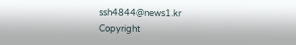ssh4844@news1.kr
Copyright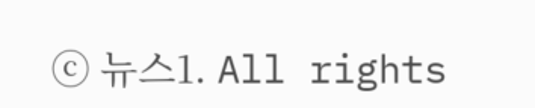ⓒ 뉴스1. All rights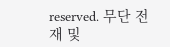reserved. 무단 전재 및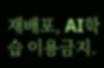재배포, AI학습 이용금지.